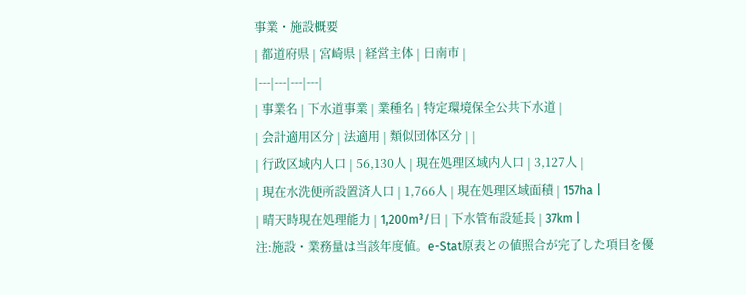事業・施設概要
| 都道府県 | 宮崎県 | 経営主体 | 日南市 |
|---|---|---|---|
| 事業名 | 下水道事業 | 業種名 | 特定環境保全公共下水道 |
| 会計適用区分 | 法適用 | 類似団体区分 | |
| 行政区域内人口 | 56,130人 | 現在処理区域内人口 | 3,127人 |
| 現在水洗便所設置済人口 | 1,766人 | 現在処理区域面積 | 157ha |
| 晴天時現在処理能力 | 1,200m³/日 | 下水管布設延長 | 37km |
注:施設・業務量は当該年度値。e-Stat原表との値照合が完了した項目を優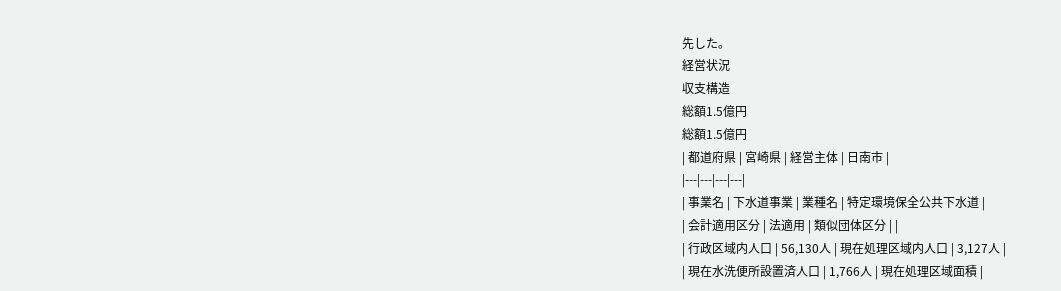先した。
経営状況
収支構造
総額1.5億円
総額1.5億円
| 都道府県 | 宮崎県 | 経営主体 | 日南市 |
|---|---|---|---|
| 事業名 | 下水道事業 | 業種名 | 特定環境保全公共下水道 |
| 会計適用区分 | 法適用 | 類似団体区分 | |
| 行政区域内人口 | 56,130人 | 現在処理区域内人口 | 3,127人 |
| 現在水洗便所設置済人口 | 1,766人 | 現在処理区域面積 |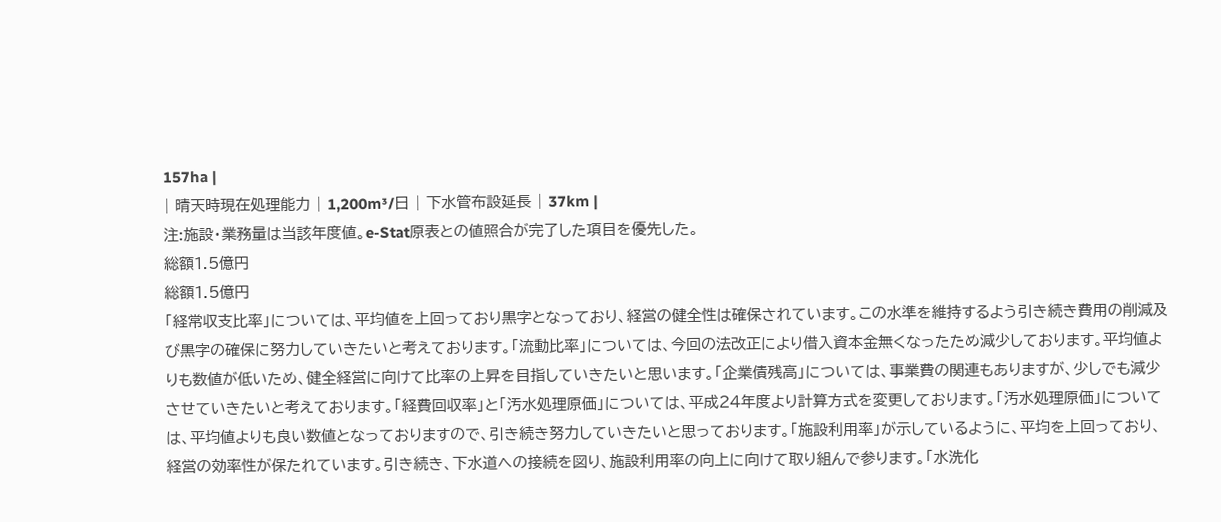157ha |
| 晴天時現在処理能力 | 1,200m³/日 | 下水管布設延長 | 37km |
注:施設・業務量は当該年度値。e-Stat原表との値照合が完了した項目を優先した。
総額1.5億円
総額1.5億円
「経常収支比率」については、平均値を上回っており黒字となっており、経営の健全性は確保されています。この水準を維持するよう引き続き費用の削減及び黒字の確保に努力していきたいと考えております。「流動比率」については、今回の法改正により借入資本金無くなったため減少しております。平均値よりも数値が低いため、健全経営に向けて比率の上昇を目指していきたいと思います。「企業債残高」については、事業費の関連もありますが、少しでも減少させていきたいと考えております。「経費回収率」と「汚水処理原価」については、平成24年度より計算方式を変更しております。「汚水処理原価」については、平均値よりも良い数値となっておりますので、引き続き努力していきたいと思っております。「施設利用率」が示しているように、平均を上回っており、経営の効率性が保たれています。引き続き、下水道への接続を図り、施設利用率の向上に向けて取り組んで参ります。「水洗化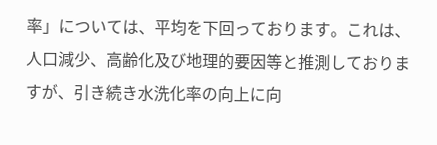率」については、平均を下回っております。これは、人口減少、高齢化及び地理的要因等と推測しておりますが、引き続き水洗化率の向上に向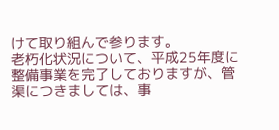けて取り組んで参ります。
老朽化状況について、平成25年度に整備事業を完了しておりますが、管渠につきましては、事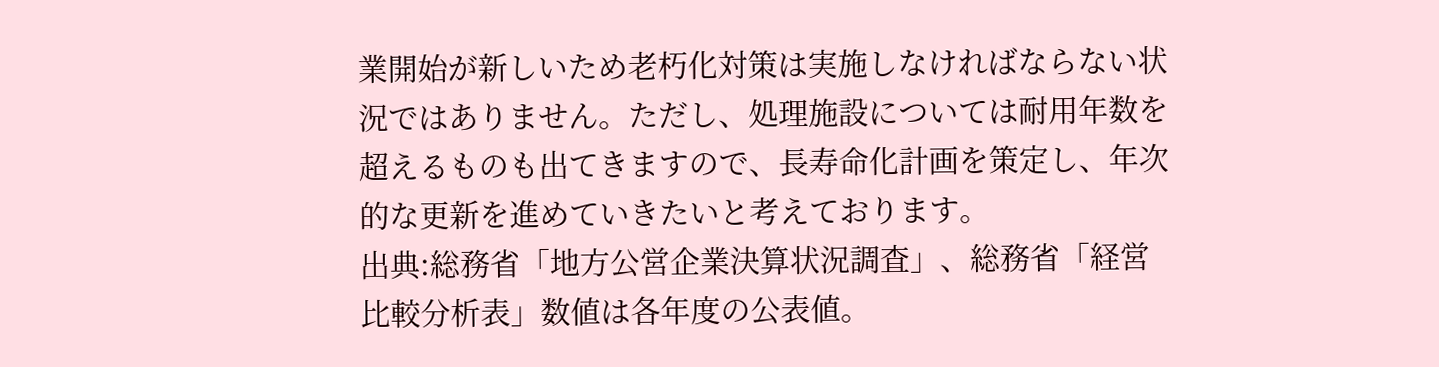業開始が新しいため老朽化対策は実施しなければならない状況ではありません。ただし、処理施設については耐用年数を超えるものも出てきますので、長寿命化計画を策定し、年次的な更新を進めていきたいと考えております。
出典:総務省「地方公営企業決算状況調査」、総務省「経営比較分析表」数値は各年度の公表値。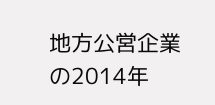地方公営企業の2014年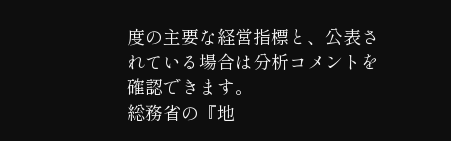度の主要な経営指標と、公表されている場合は分析コメントを確認できます。
総務省の『地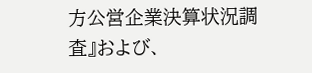方公営企業決算状況調査』および、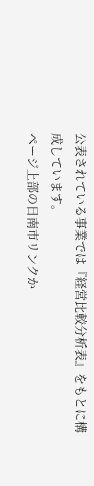公表されている事業では『経営比較分析表』をもとに構成しています。
ページ上部の日南市リンクか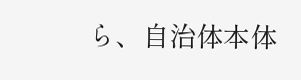ら、自治体本体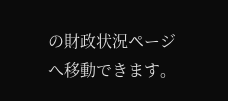の財政状況ページへ移動できます。